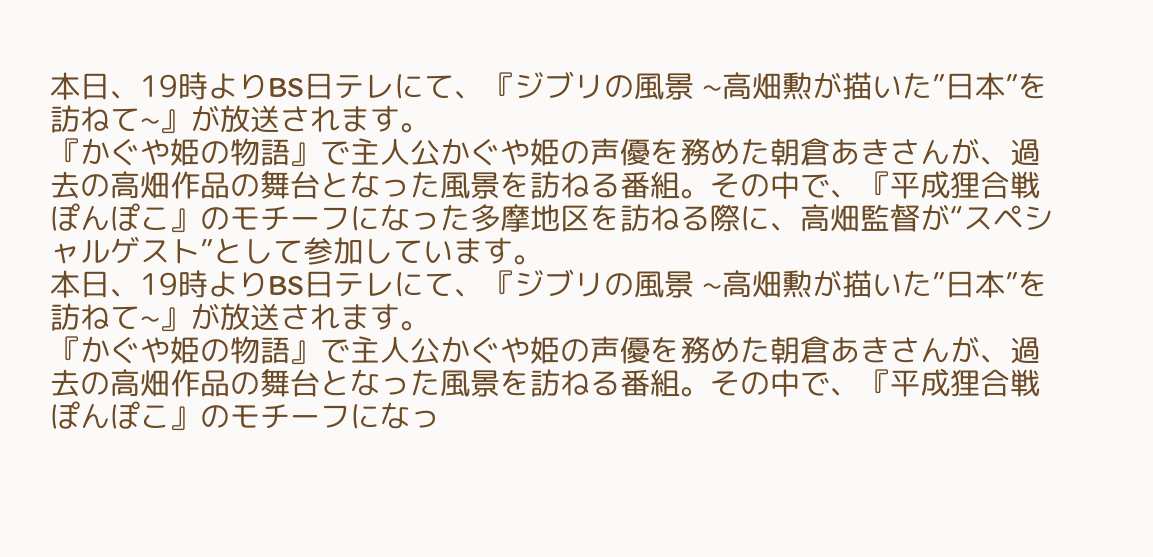本日、19時よりBS日テレにて、『ジブリの風景 ~高畑勲が描いた”日本”を訪ねて~』が放送されます。
『かぐや姫の物語』で主人公かぐや姫の声優を務めた朝倉あきさんが、過去の高畑作品の舞台となった風景を訪ねる番組。その中で、『平成狸合戦ぽんぽこ』のモチーフになった多摩地区を訪ねる際に、高畑監督が“スペシャルゲスト”として参加しています。
本日、19時よりBS日テレにて、『ジブリの風景 ~高畑勲が描いた”日本”を訪ねて~』が放送されます。
『かぐや姫の物語』で主人公かぐや姫の声優を務めた朝倉あきさんが、過去の高畑作品の舞台となった風景を訪ねる番組。その中で、『平成狸合戦ぽんぽこ』のモチーフになっ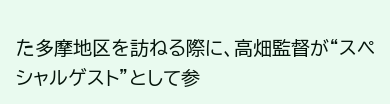た多摩地区を訪ねる際に、高畑監督が“スペシャルゲスト”として参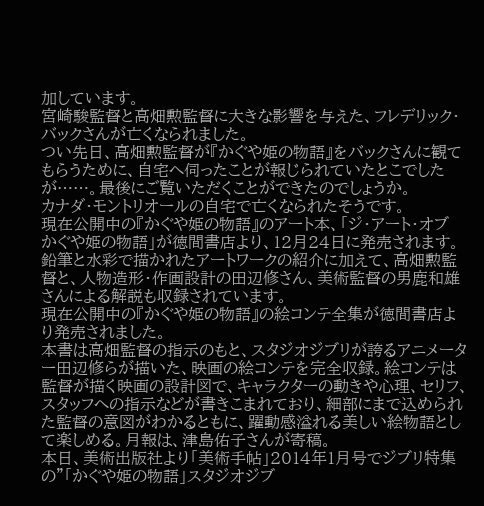加しています。
宮崎駿監督と高畑勲監督に大きな影響を与えた、フレデリック・バックさんが亡くなられました。
つい先日、高畑勲監督が『かぐや姫の物語』をバックさんに観てもらうために、自宅へ伺ったことが報じられていたとこでしたが……。最後にご覧いただくことができたのでしょうか。
カナダ・モントリオールの自宅で亡くなられたそうです。
現在公開中の『かぐや姫の物語』のアート本、「ジ・アート・オブ かぐや姫の物語」が徳間書店より、12月24日に発売されます。
鉛筆と水彩で描かれたアートワークの紹介に加えて、高畑勲監督と、人物造形・作画設計の田辺修さん、美術監督の男鹿和雄さんによる解説も収録されています。
現在公開中の『かぐや姫の物語』の絵コンテ全集が徳間書店より発売されました。
本書は高畑監督の指示のもと、スタジオジブリが誇るアニメーター田辺修らが描いた、映画の絵コンテを完全収録。絵コンテは監督が描く映画の設計図で、キャラクターの動きや心理、セリフ、スタッフへの指示などが書きこまれており、細部にまで込められた監督の意図がわかるともに、躍動感溢れる美しい絵物語として楽しめる。月報は、津島佑子さんが寄稿。
本日、美術出版社より「美術手帖」2014年1月号でジブリ特集の”「かぐや姫の物語」スタジオジブ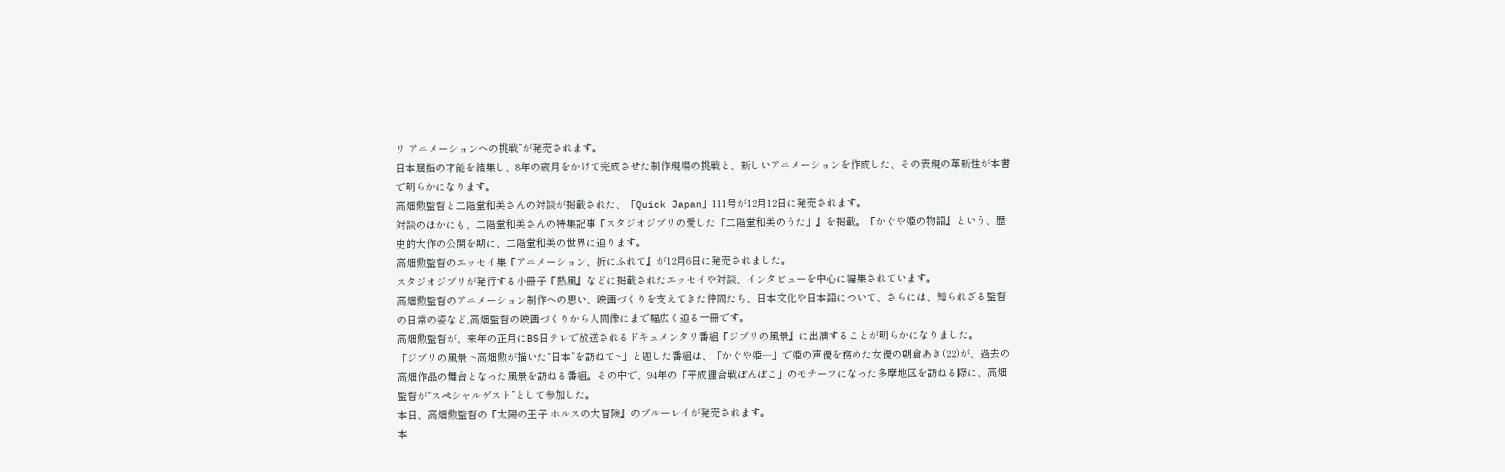リ アニメーションへの挑戦”が発売されます。
日本屈指の才能を結集し、8年の歳月をかけて完成させた制作現場の挑戦と、新しいアニメーションを作成した、その表現の革新性が本書で明らかになります。
高畑勲監督と二階堂和美さんの対談が掲載された、「Quick Japan」111号が12月12日に発売されます。
対談のほかにも、二階堂和美さんの特集記事『スタジオジブリの愛した「二階堂和美のうた」』を掲載。『かぐや姫の物語』という、歴史的大作の公開を期に、二階堂和美の世界に迫ります。
高畑勲監督のエッセイ集『アニメーション、折にふれて』が12月6日に発売されました。
スタジオジブリが発行する小冊子『熱風』などに掲載されたエッセイや対談、インタビューを中心に編集されています。
高畑勲監督のアニメーション制作への思い、映画づくりを支えてきた仲間たち、日本文化や日本語について、さらには、知られざる監督の日常の姿など,高畑監督の映画づくりから人間像にまで幅広く迫る一冊です。
高畑勲監督が、来年の正月にBS日テレで放送されるドキュメンタリ番組『ジブリの風景』に出演することが明らかになりました。
「ジブリの風景 ~高畑勲が描いた“日本”を訪ねて~」と題した番組は、「かぐや姫―」で姫の声優を務めた女優の朝倉あき(22)が、過去の高畑作品の舞台となった風景を訪ねる番組。その中で、94年の「平成狸合戦ぽんぽこ」のモチーフになった多摩地区を訪ねる際に、高畑監督が“スペシャルゲスト”として参加した。
本日、高畑勲監督の『太陽の王子 ホルスの大冒険』のブルーレイが発売されます。
本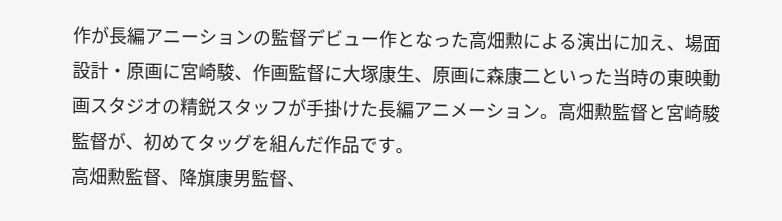作が長編アニーションの監督デビュー作となった高畑勲による演出に加え、場面設計・原画に宮崎駿、作画監督に大塚康生、原画に森康二といった当時の東映動画スタジオの精鋭スタッフが手掛けた長編アニメーション。高畑勲監督と宮崎駿監督が、初めてタッグを組んだ作品です。
高畑勲監督、降旗康男監督、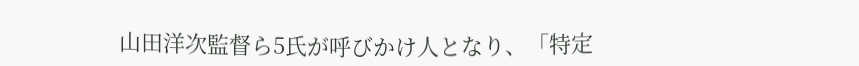山田洋次監督ら5氏が呼びかけ人となり、「特定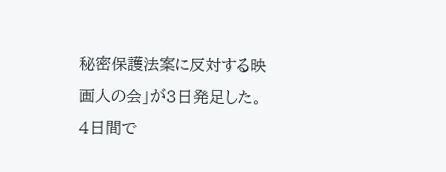秘密保護法案に反対する映画人の会」が3日発足した。4日間で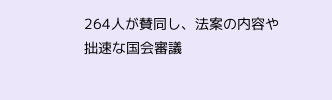264人が賛同し、法案の内容や拙速な国会審議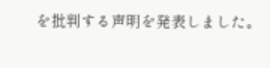を批判する声明を発表しました。